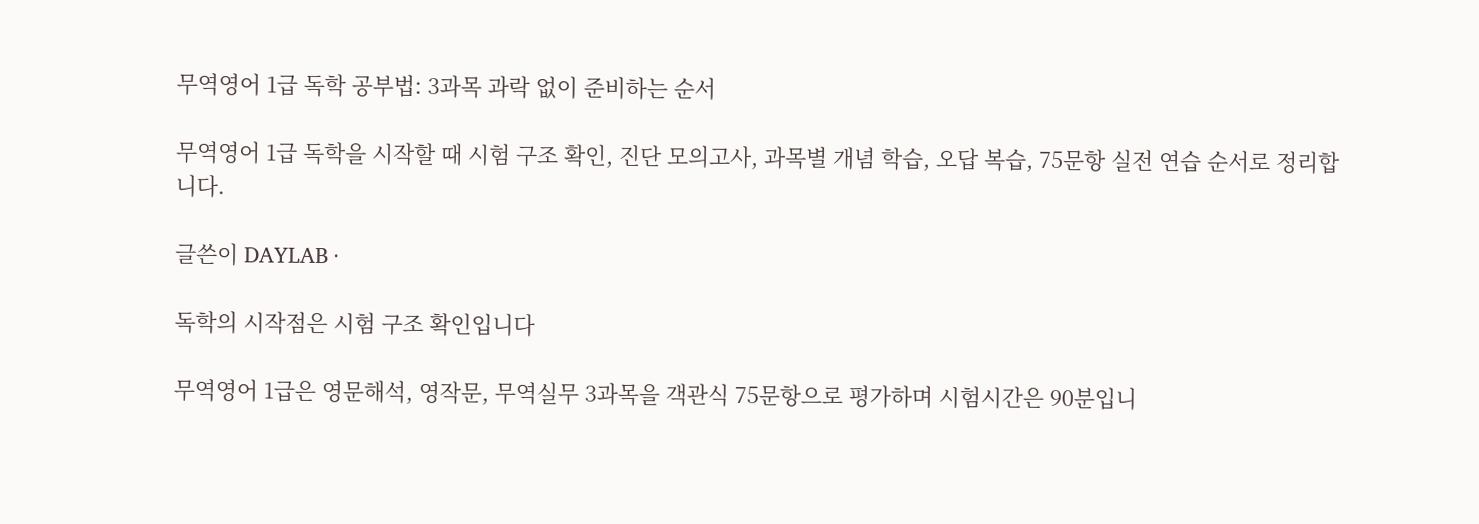무역영어 1급 독학 공부법: 3과목 과락 없이 준비하는 순서

무역영어 1급 독학을 시작할 때 시험 구조 확인, 진단 모의고사, 과목별 개념 학습, 오답 복습, 75문항 실전 연습 순서로 정리합니다.

글쓴이 DAYLAB ·

독학의 시작점은 시험 구조 확인입니다

무역영어 1급은 영문해석, 영작문, 무역실무 3과목을 객관식 75문항으로 평가하며 시험시간은 90분입니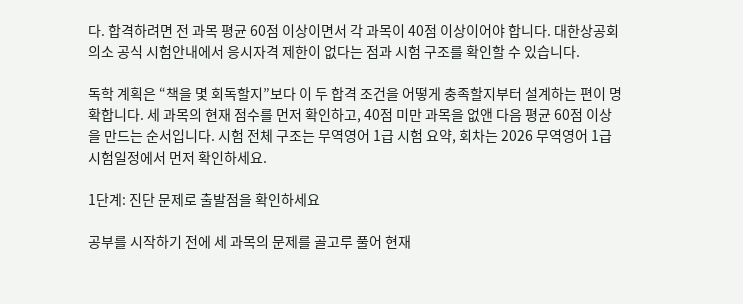다. 합격하려면 전 과목 평균 60점 이상이면서 각 과목이 40점 이상이어야 합니다. 대한상공회의소 공식 시험안내에서 응시자격 제한이 없다는 점과 시험 구조를 확인할 수 있습니다.

독학 계획은 “책을 몇 회독할지”보다 이 두 합격 조건을 어떻게 충족할지부터 설계하는 편이 명확합니다. 세 과목의 현재 점수를 먼저 확인하고, 40점 미만 과목을 없앤 다음 평균 60점 이상을 만드는 순서입니다. 시험 전체 구조는 무역영어 1급 시험 요약, 회차는 2026 무역영어 1급 시험일정에서 먼저 확인하세요.

1단계: 진단 문제로 출발점을 확인하세요

공부를 시작하기 전에 세 과목의 문제를 골고루 풀어 현재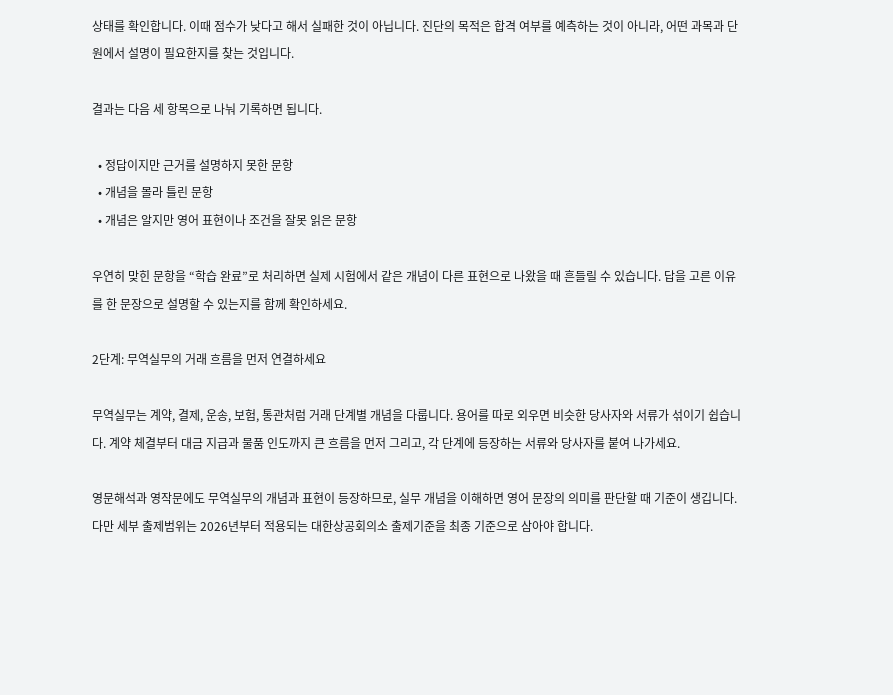상태를 확인합니다. 이때 점수가 낮다고 해서 실패한 것이 아닙니다. 진단의 목적은 합격 여부를 예측하는 것이 아니라, 어떤 과목과 단원에서 설명이 필요한지를 찾는 것입니다.

결과는 다음 세 항목으로 나눠 기록하면 됩니다.

  • 정답이지만 근거를 설명하지 못한 문항
  • 개념을 몰라 틀린 문항
  • 개념은 알지만 영어 표현이나 조건을 잘못 읽은 문항

우연히 맞힌 문항을 “학습 완료”로 처리하면 실제 시험에서 같은 개념이 다른 표현으로 나왔을 때 흔들릴 수 있습니다. 답을 고른 이유를 한 문장으로 설명할 수 있는지를 함께 확인하세요.

2단계: 무역실무의 거래 흐름을 먼저 연결하세요

무역실무는 계약, 결제, 운송, 보험, 통관처럼 거래 단계별 개념을 다룹니다. 용어를 따로 외우면 비슷한 당사자와 서류가 섞이기 쉽습니다. 계약 체결부터 대금 지급과 물품 인도까지 큰 흐름을 먼저 그리고, 각 단계에 등장하는 서류와 당사자를 붙여 나가세요.

영문해석과 영작문에도 무역실무의 개념과 표현이 등장하므로, 실무 개념을 이해하면 영어 문장의 의미를 판단할 때 기준이 생깁니다. 다만 세부 출제범위는 2026년부터 적용되는 대한상공회의소 출제기준을 최종 기준으로 삼아야 합니다.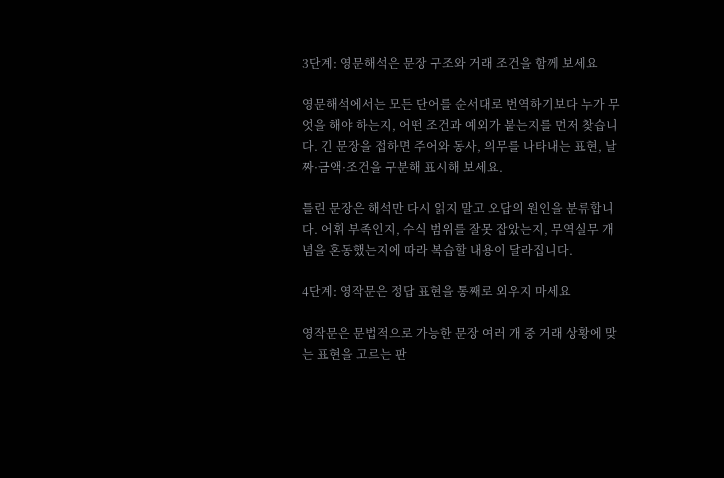3단계: 영문해석은 문장 구조와 거래 조건을 함께 보세요

영문해석에서는 모든 단어를 순서대로 번역하기보다 누가 무엇을 해야 하는지, 어떤 조건과 예외가 붙는지를 먼저 찾습니다. 긴 문장을 접하면 주어와 동사, 의무를 나타내는 표현, 날짜·금액·조건을 구분해 표시해 보세요.

틀린 문장은 해석만 다시 읽지 말고 오답의 원인을 분류합니다. 어휘 부족인지, 수식 범위를 잘못 잡았는지, 무역실무 개념을 혼동했는지에 따라 복습할 내용이 달라집니다.

4단계: 영작문은 정답 표현을 통째로 외우지 마세요

영작문은 문법적으로 가능한 문장 여러 개 중 거래 상황에 맞는 표현을 고르는 판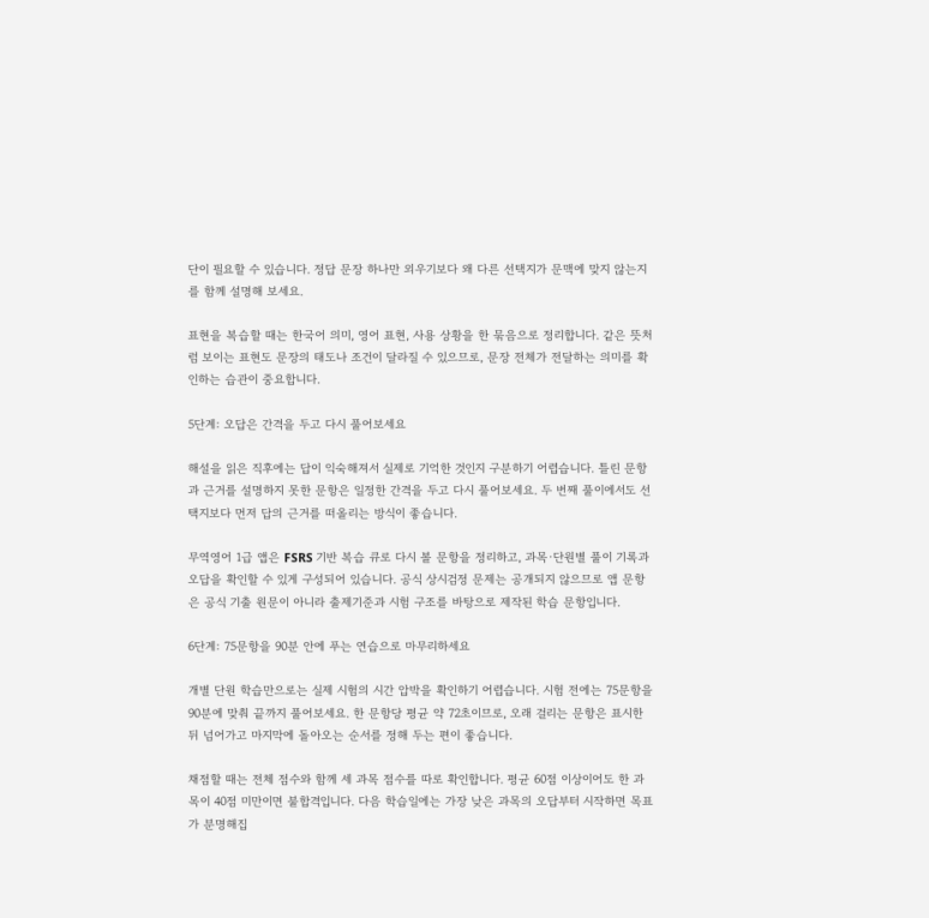단이 필요할 수 있습니다. 정답 문장 하나만 외우기보다 왜 다른 선택지가 문맥에 맞지 않는지를 함께 설명해 보세요.

표현을 복습할 때는 한국어 의미, 영어 표현, 사용 상황을 한 묶음으로 정리합니다. 같은 뜻처럼 보이는 표현도 문장의 태도나 조건이 달라질 수 있으므로, 문장 전체가 전달하는 의미를 확인하는 습관이 중요합니다.

5단계: 오답은 간격을 두고 다시 풀어보세요

해설을 읽은 직후에는 답이 익숙해져서 실제로 기억한 것인지 구분하기 어렵습니다. 틀린 문항과 근거를 설명하지 못한 문항은 일정한 간격을 두고 다시 풀어보세요. 두 번째 풀이에서도 선택지보다 먼저 답의 근거를 떠올리는 방식이 좋습니다.

무역영어 1급 앱은 FSRS 기반 복습 큐로 다시 볼 문항을 정리하고, 과목·단원별 풀이 기록과 오답을 확인할 수 있게 구성되어 있습니다. 공식 상시검정 문제는 공개되지 않으므로 앱 문항은 공식 기출 원문이 아니라 출제기준과 시험 구조를 바탕으로 제작된 학습 문항입니다.

6단계: 75문항을 90분 안에 푸는 연습으로 마무리하세요

개별 단원 학습만으로는 실제 시험의 시간 압박을 확인하기 어렵습니다. 시험 전에는 75문항을 90분에 맞춰 끝까지 풀어보세요. 한 문항당 평균 약 72초이므로, 오래 걸리는 문항은 표시한 뒤 넘어가고 마지막에 돌아오는 순서를 정해 두는 편이 좋습니다.

채점할 때는 전체 점수와 함께 세 과목 점수를 따로 확인합니다. 평균 60점 이상이어도 한 과목이 40점 미만이면 불합격입니다. 다음 학습일에는 가장 낮은 과목의 오답부터 시작하면 목표가 분명해집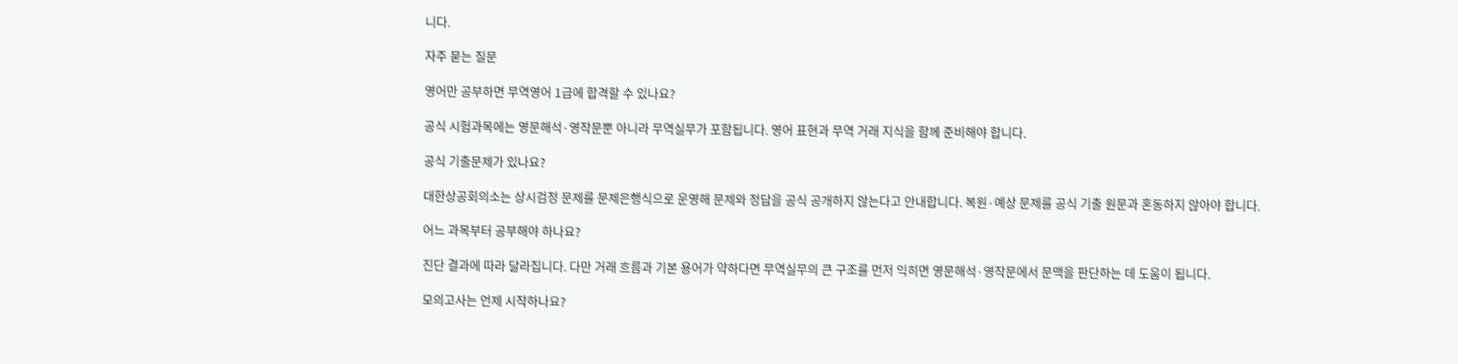니다.

자주 묻는 질문

영어만 공부하면 무역영어 1급에 합격할 수 있나요?

공식 시험과목에는 영문해석·영작문뿐 아니라 무역실무가 포함됩니다. 영어 표현과 무역 거래 지식을 함께 준비해야 합니다.

공식 기출문제가 있나요?

대한상공회의소는 상시검정 문제를 문제은행식으로 운영해 문제와 정답을 공식 공개하지 않는다고 안내합니다. 복원·예상 문제를 공식 기출 원문과 혼동하지 않아야 합니다.

어느 과목부터 공부해야 하나요?

진단 결과에 따라 달라집니다. 다만 거래 흐름과 기본 용어가 약하다면 무역실무의 큰 구조를 먼저 익히면 영문해석·영작문에서 문맥을 판단하는 데 도움이 됩니다.

모의고사는 언제 시작하나요?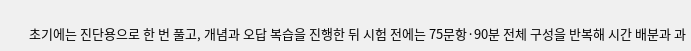초기에는 진단용으로 한 번 풀고, 개념과 오답 복습을 진행한 뒤 시험 전에는 75문항·90분 전체 구성을 반복해 시간 배분과 과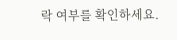락 여부를 확인하세요.